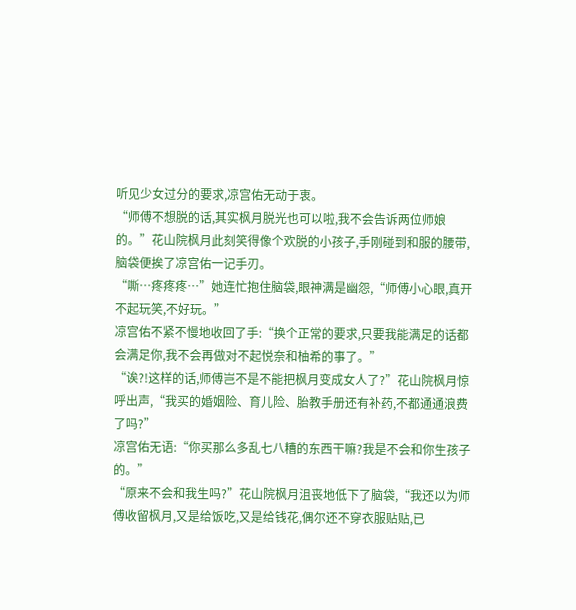听见少女过分的要求,凉宫佑无动于衷。
“师傅不想脱的话,其实枫月脱光也可以啦,我不会告诉两位师娘的。”花山院枫月此刻笑得像个欢脱的小孩子,手刚碰到和服的腰带,脑袋便挨了凉宫佑一记手刃。
“嘶…疼疼疼…”她连忙抱住脑袋,眼神满是幽怨,“师傅小心眼,真开不起玩笑,不好玩。”
凉宫佑不紧不慢地收回了手:“换个正常的要求,只要我能满足的话都会满足你,我不会再做对不起悦奈和柚希的事了。”
“诶?!这样的话,师傅岂不是不能把枫月变成女人了?”花山院枫月惊呼出声,“我买的婚姻险、育儿险、胎教手册还有补药,不都通通浪费了吗?”
凉宫佑无语:“你买那么多乱七八糟的东西干嘛?我是不会和你生孩子的。”
“原来不会和我生吗?”花山院枫月沮丧地低下了脑袋,“我还以为师傅收留枫月,又是给饭吃,又是给钱花,偶尔还不穿衣服贴贴,已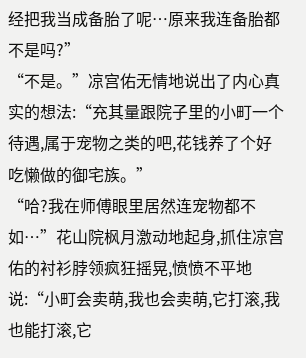经把我当成备胎了呢…原来我连备胎都不是吗?”
“不是。”凉宫佑无情地说出了内心真实的想法:“充其量跟院子里的小町一个待遇,属于宠物之类的吧,花钱养了个好吃懒做的御宅族。”
“哈?我在师傅眼里居然连宠物都不如…”花山院枫月激动地起身,抓住凉宫佑的衬衫脖领疯狂摇晃,愤愤不平地说:“小町会卖萌,我也会卖萌,它打滚,我也能打滚,它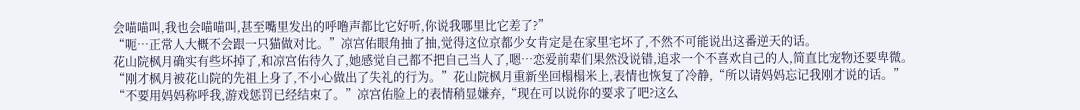会喵喵叫,我也会喵喵叫,甚至嘴里发出的呼噜声都比它好听,你说我哪里比它差了?”
“呃…正常人大概不会跟一只猫做对比。”凉宫佑眼角抽了抽,觉得这位京都少女肯定是在家里宅坏了,不然不可能说出这番逆天的话。
花山院枫月确实有些坏掉了,和凉宫佑待久了,她感觉自己都不把自己当人了,嗯…恋爱前辈们果然没说错,追求一个不喜欢自己的人,简直比宠物还要卑微。
“刚才枫月被花山院的先祖上身了,不小心做出了失礼的行为。”花山院枫月重新坐回榻榻米上,表情也恢复了冷静,“所以请妈妈忘记我刚才说的话。”
“不要用妈妈称呼我,游戏惩罚已经结束了。”凉宫佑脸上的表情稍显嫌弃,“现在可以说你的要求了吧?这么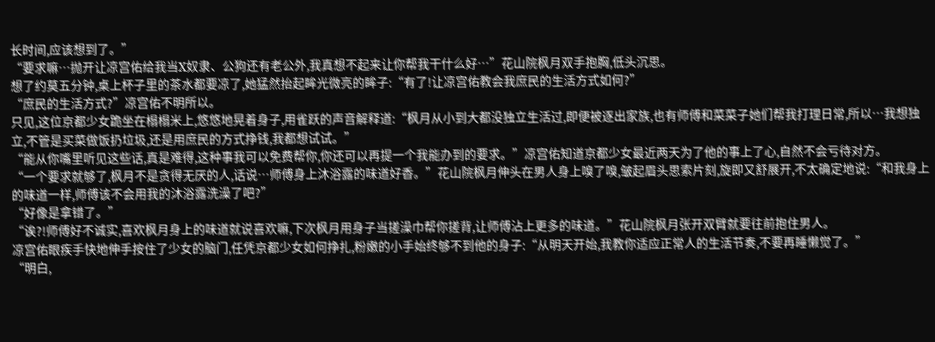长时间,应该想到了。”
“要求嘛…抛开让凉宫佑给我当X奴隶、公狗还有老公外,我真想不起来让你帮我干什么好…”花山院枫月双手抱胸,低头沉思。
想了约莫五分钟,桌上杯子里的茶水都要凉了,她猛然抬起眸光微亮的眸子:“有了!让凉宫佑教会我庶民的生活方式如何?”
“庶民的生活方式?”凉宫佑不明所以。
只见,这位京都少女跪坐在榻榻米上,悠悠地晃着身子,用雀跃的声音解释道:“枫月从小到大都没独立生活过,即便被逐出家族,也有师傅和菜菜子她们帮我打理日常,所以…我想独立,不管是买菜做饭扔垃圾,还是用庶民的方式挣钱,我都想试试。”
“能从你嘴里听见这些话,真是难得,这种事我可以免费帮你,你还可以再提一个我能办到的要求。”凉宫佑知道京都少女最近两天为了他的事上了心,自然不会亏待对方。
“一个要求就够了,枫月不是贪得无厌的人,话说…师傅身上沐浴露的味道好香。”花山院枫月伸头在男人身上嗅了嗅,皱起眉头思索片刻,旋即又舒展开,不太确定地说:“和我身上的味道一样,师傅该不会用我的沐浴露洗澡了吧?”
“好像是拿错了。”
“诶?!师傅好不诚实,喜欢枫月身上的味道就说喜欢嘛,下次枫月用身子当搓澡巾帮你搓背,让师傅沾上更多的味道。”花山院枫月张开双臂就要往前抱住男人。
凉宫佑眼疾手快地伸手按住了少女的脑门,任凭京都少女如何挣扎,粉嫩的小手始终够不到他的身子:“从明天开始,我教你适应正常人的生活节奏,不要再睡懒觉了。”
“明白,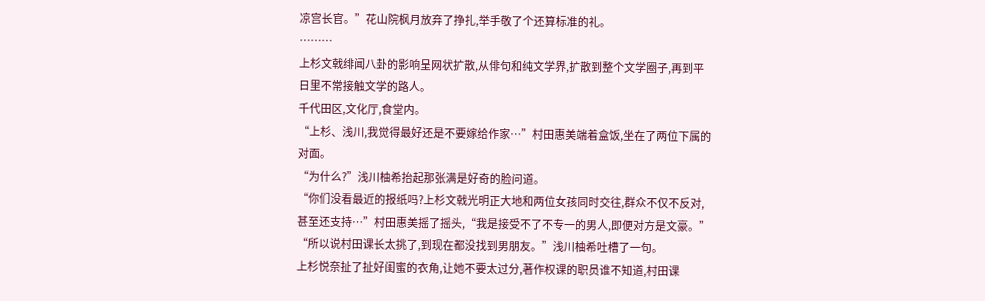凉宫长官。”花山院枫月放弃了挣扎,举手敬了个还算标准的礼。
………
上杉文戟绯闻八卦的影响呈网状扩散,从俳句和纯文学界,扩散到整个文学圈子,再到平日里不常接触文学的路人。
千代田区,文化厅,食堂内。
“上杉、浅川,我觉得最好还是不要嫁给作家…”村田惠美端着盒饭,坐在了两位下属的对面。
“为什么?”浅川柚希抬起那张满是好奇的脸问道。
“你们没看最近的报纸吗?上杉文戟光明正大地和两位女孩同时交往,群众不仅不反对,甚至还支持…”村田惠美摇了摇头,“我是接受不了不专一的男人,即便对方是文豪。”
“所以说村田课长太挑了,到现在都没找到男朋友。”浅川柚希吐槽了一句。
上杉悦奈扯了扯好闺蜜的衣角,让她不要太过分,著作权课的职员谁不知道,村田课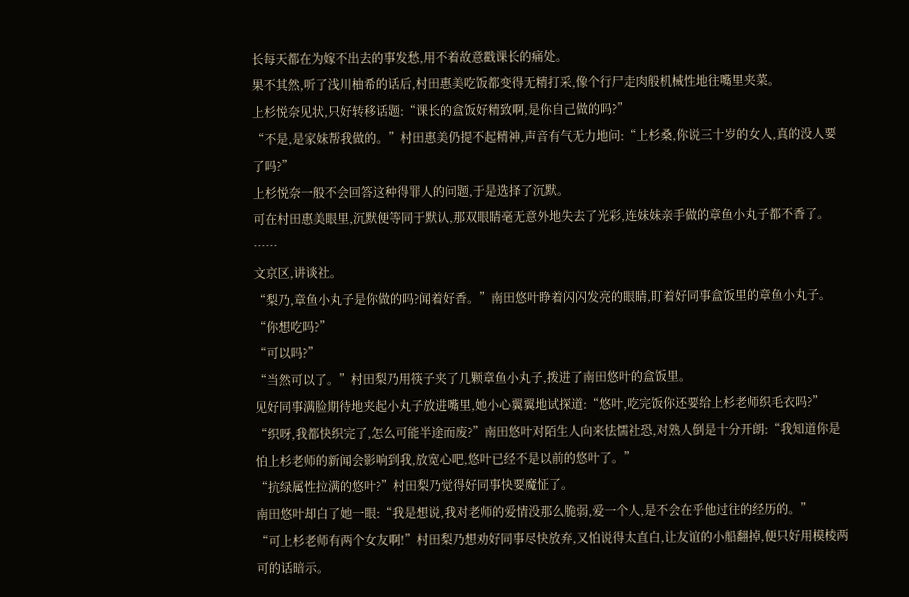长每天都在为嫁不出去的事发愁,用不着故意戳课长的痛处。
果不其然,听了浅川柚希的话后,村田惠美吃饭都变得无精打采,像个行尸走肉般机械性地往嘴里夹菜。
上杉悦奈见状,只好转移话题:“课长的盒饭好精致啊,是你自己做的吗?”
“不是,是家妹帮我做的。”村田惠美仍提不起精神,声音有气无力地问:“上杉桑,你说三十岁的女人,真的没人要了吗?”
上杉悦奈一般不会回答这种得罪人的问题,于是选择了沉默。
可在村田惠美眼里,沉默便等同于默认,那双眼睛毫无意外地失去了光彩,连妹妹亲手做的章鱼小丸子都不香了。
……
文京区,讲谈社。
“梨乃,章鱼小丸子是你做的吗?闻着好香。”南田悠叶睁着闪闪发亮的眼睛,盯着好同事盒饭里的章鱼小丸子。
“你想吃吗?”
“可以吗?”
“当然可以了。”村田梨乃用筷子夹了几颗章鱼小丸子,拨进了南田悠叶的盒饭里。
见好同事满脸期待地夹起小丸子放进嘴里,她小心翼翼地试探道:“悠叶,吃完饭你还要给上杉老师织毛衣吗?”
“织呀,我都快织完了,怎么可能半途而废?”南田悠叶对陌生人向来怯懦社恐,对熟人倒是十分开朗:“我知道你是怕上杉老师的新闻会影响到我,放宽心吧,悠叶已经不是以前的悠叶了。”
“抗绿属性拉满的悠叶?”村田梨乃觉得好同事快要魔怔了。
南田悠叶却白了她一眼:“我是想说,我对老师的爱情没那么脆弱,爱一个人,是不会在乎他过往的经历的。”
“可上杉老师有两个女友啊!”村田梨乃想劝好同事尽快放弃,又怕说得太直白,让友谊的小船翻掉,便只好用模棱两可的话暗示。